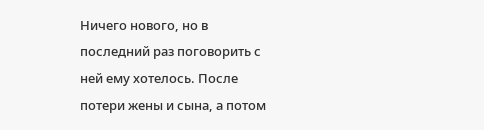Ничего нового, но в последний раз поговорить с ней ему хотелось. После потери жены и сына, а потом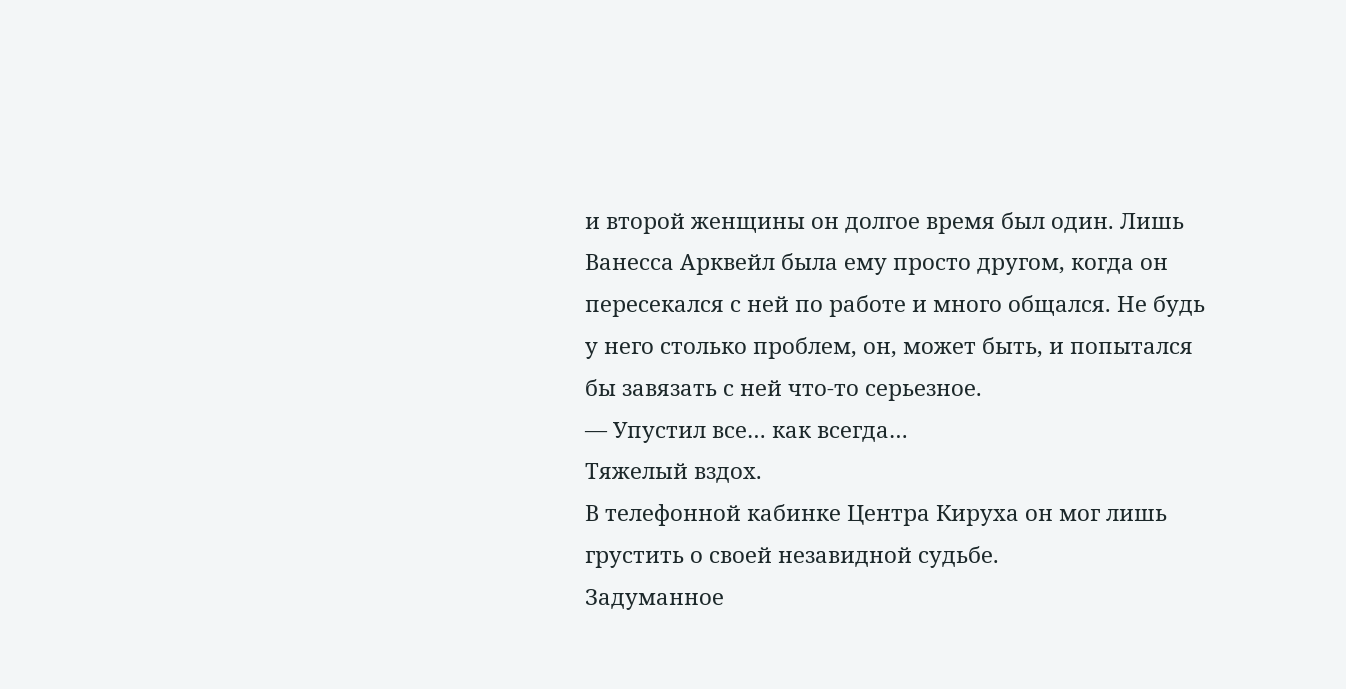и второй женщины он долгое время был один. Лишь Ванесса Арквейл была ему просто другом, когда он пересекался с ней по работе и много общался. Не будь у него столько проблем, он, может быть, и попытался бы завязать с ней что-то серьезное.
— Упустил все… как всегда…
Тяжелый вздох.
В телефонной кабинке Центра Кируха он мог лишь грустить о своей незавидной судьбе.
Задуманное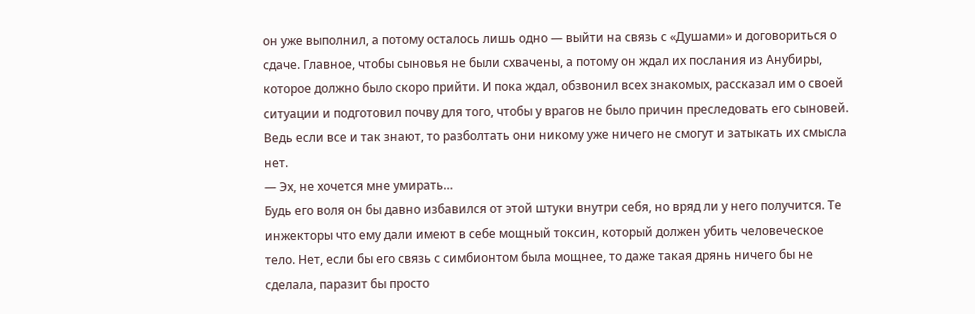он уже выполнил, а потому осталось лишь одно — выйти на связь с «Душами» и договориться о сдаче. Главное, чтобы сыновья не были схвачены, а потому он ждал их послания из Анубиры, которое должно было скоро прийти. И пока ждал, обзвонил всех знакомых, рассказал им о своей ситуации и подготовил почву для того, чтобы у врагов не было причин преследовать его сыновей. Ведь если все и так знают, то разболтать они никому уже ничего не смогут и затыкать их смысла нет.
— Эх, не хочется мне умирать…
Будь его воля он бы давно избавился от этой штуки внутри себя, но вряд ли у него получится. Те инжекторы что ему дали имеют в себе мощный токсин, который должен убить человеческое тело. Нет, если бы его связь с симбионтом была мощнее, то даже такая дрянь ничего бы не сделала, паразит бы просто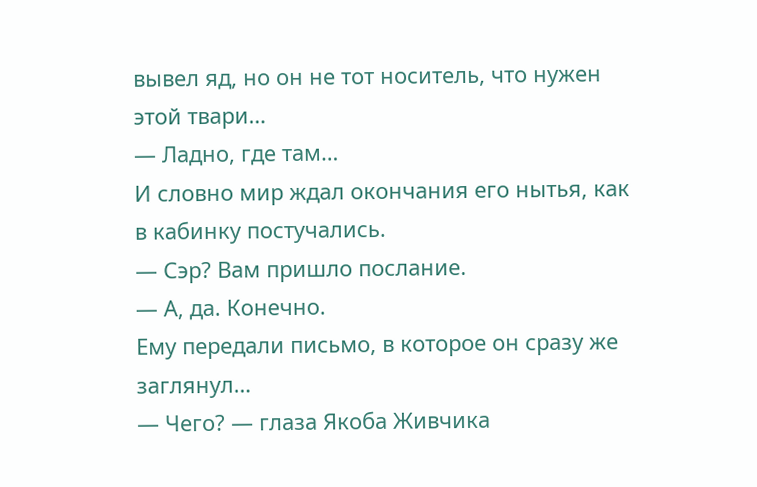вывел яд, но он не тот носитель, что нужен этой твари…
— Ладно, где там…
И словно мир ждал окончания его нытья, как в кабинку постучались.
— Сэр? Вам пришло послание.
— А, да. Конечно.
Ему передали письмо, в которое он сразу же заглянул…
— Чего? — глаза Якоба Живчика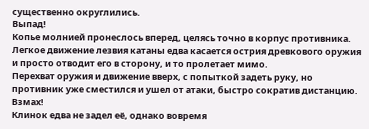существенно округлились.
Выпад!
Копье молнией пронеслось вперед, целясь точно в корпус противника.
Легкое движение лезвия катаны едва касается острия древкового оружия и просто отводит его в сторону, и то пролетает мимо.
Перехват оружия и движение вверх, с попыткой задеть руку, но противник уже сместился и ушел от атаки, быстро сократив дистанцию.
Взмах!
Клинок едва не задел её, однако вовремя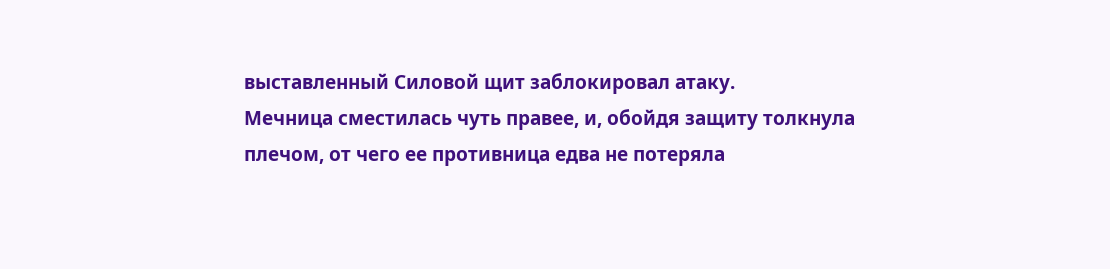выставленный Силовой щит заблокировал атаку.
Мечница сместилась чуть правее, и, обойдя защиту толкнула плечом, от чего ее противница едва не потеряла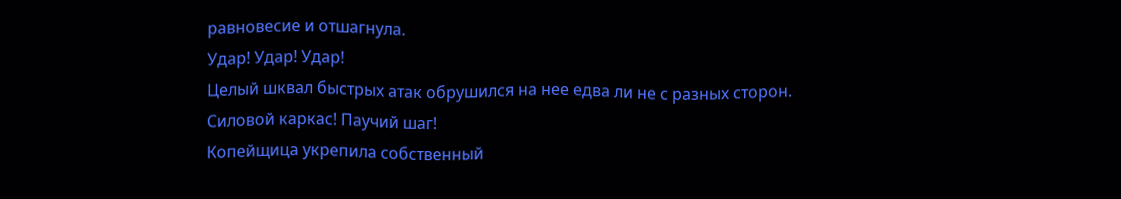равновесие и отшагнула.
Удар! Удар! Удар!
Целый шквал быстрых атак обрушился на нее едва ли не с разных сторон.
Силовой каркас! Паучий шаг!
Копейщица укрепила собственный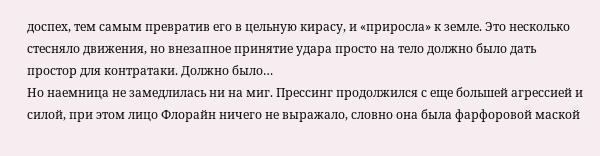доспех, тем самым превратив его в цельную кирасу, и «приросла» к земле. Это несколько стесняло движения, но внезапное принятие удара просто на тело должно было дать простор для контратаки. Должно было…
Но наемница не замедлилась ни на миг. Прессинг продолжился с еще большей агрессией и силой, при этом лицо Флорайн ничего не выражало, словно она была фарфоровой маской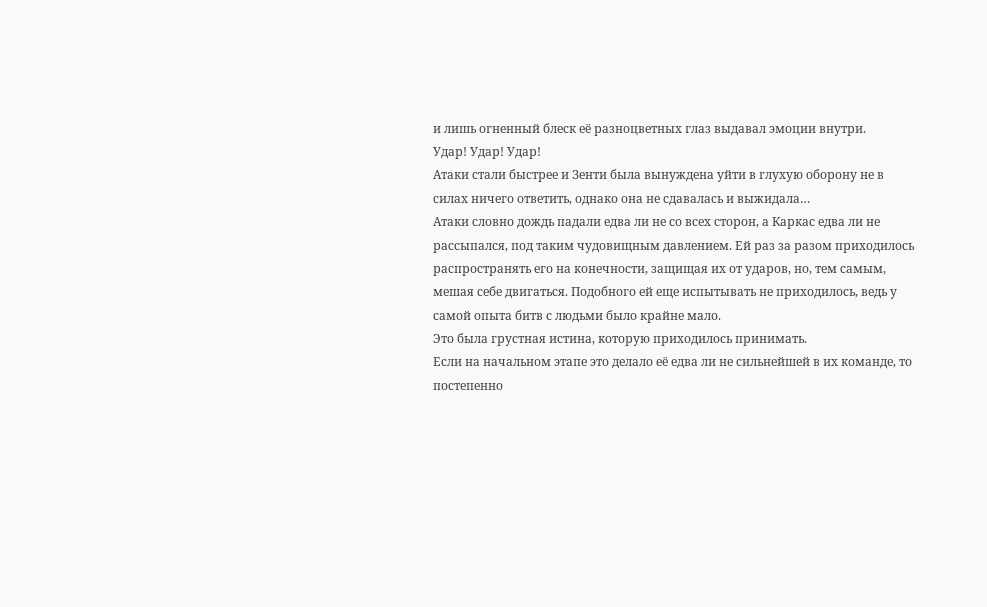и лишь огненный блеск её разноцветных глаз выдавал эмоции внутри.
Удар! Удар! Удар!
Атаки стали быстрее и Зенти была вынуждена уйти в глухую оборону не в силах ничего ответить, однако она не сдавалась и выжидала…
Атаки словно дождь падали едва ли не со всех сторон, а Каркас едва ли не рассыпался, под таким чудовищным давлением. Ей раз за разом приходилось распространять его на конечности, защищая их от ударов, но, тем самым, мешая себе двигаться. Подобного ей еще испытывать не приходилось, ведь у самой опыта битв с людьми было крайне мало.
Это была грустная истина, которую приходилось принимать.
Если на начальном этапе это делало её едва ли не сильнейшей в их команде, то постепенно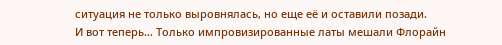ситуация не только выровнялась, но еще её и оставили позади.
И вот теперь… Только импровизированные латы мешали Флорайн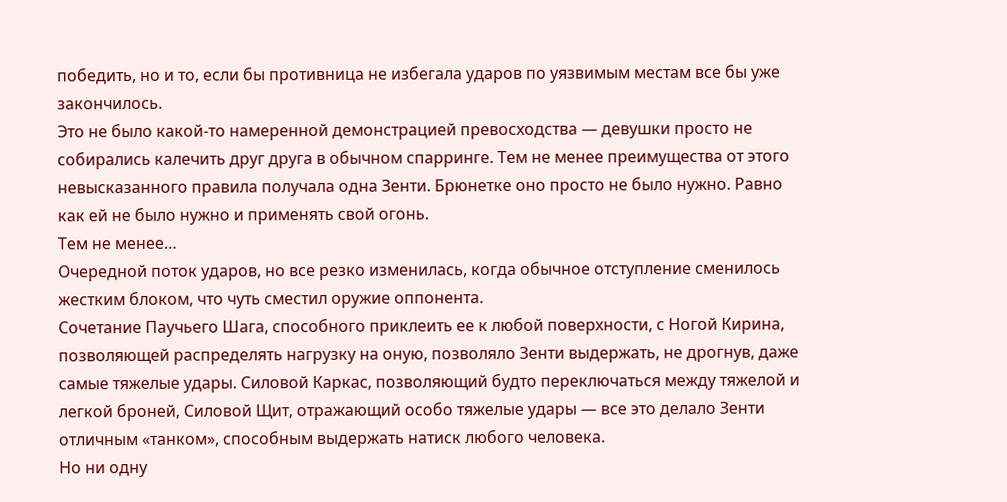победить, но и то, если бы противница не избегала ударов по уязвимым местам все бы уже закончилось.
Это не было какой-то намеренной демонстрацией превосходства — девушки просто не собирались калечить друг друга в обычном спарринге. Тем не менее преимущества от этого невысказанного правила получала одна Зенти. Брюнетке оно просто не было нужно. Равно как ей не было нужно и применять свой огонь.
Тем не менее…
Очередной поток ударов, но все резко изменилась, когда обычное отступление сменилось жестким блоком, что чуть сместил оружие оппонента.
Сочетание Паучьего Шага, способного приклеить ее к любой поверхности, с Ногой Кирина, позволяющей распределять нагрузку на оную, позволяло Зенти выдержать, не дрогнув, даже самые тяжелые удары. Силовой Каркас, позволяющий будто переключаться между тяжелой и легкой броней, Силовой Щит, отражающий особо тяжелые удары — все это делало Зенти отличным «танком», способным выдержать натиск любого человека.
Но ни одну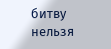битву нельзя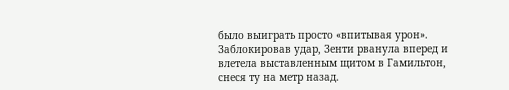было выиграть просто «впитывая урон».
Заблокировав удар, Зенти рванула вперед и влетела выставленным щитом в Гамильтон, снеся ту на метр назад.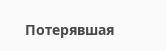Потерявшая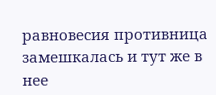равновесия противница замешкалась и тут же в нее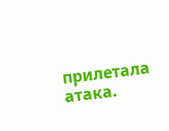прилетала атака.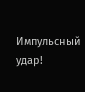Импульсный удар!